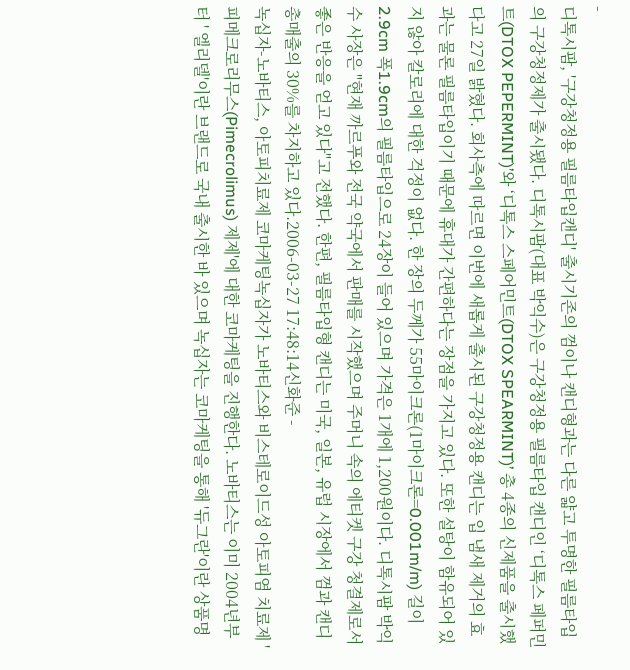-
디톡시팜, '구강청정용 필름타입캔디' 출시기존의 껌이나 캔디형과는 다른 얇고 투명한 필름타입의 구강청정제가 출시됐다. 디톡시팜(대표 박익수)은 구강청정용 필름타입 캔디인 ‘디톡스 페퍼민트(DTOX PEPERMINT)’와 ‘디톡스 스페어민트(DTOX SPEARMINT)’ 총 4종의 신제품을 출시했다고 27일 밝혔다. 회사측에 따르면 이번에 새롭게 출시된 구강청정용 캔디는 입 냄새 제거의 효과는 물론 필름타입이기 때문에 휴대가 간편하다는 장점을 가지고 있다. 또한 설탕이 함유되어 있지 않아 칼로리에 대한 걱정이 없다. 한 장의 두께가 55마이크론(1마이크론=0.001m/m) 길이2.9cm 폭1.9cm의 필름타입으로 24장이 들어 있으며 가격은 1개에 1,200원이다. 디톡시팜 박익수 사장은 "현재 까르푸와 전국 약국에서 판매를 시작했으며 주머니 속의 에티켓 구강 청결제로서 좋은 반응을 얻고 있다"고 전했다. 한편, 필름타입형 캔디는 미국, 일본, 유럽 시장에서 껌과 캔디 총매출의 30%를 차지하고 있다.2006-03-27 17:48:14신화준 -
녹십자-노바티스, 아토피치료제 코마케팅녹십자가 노바티스와 비스테로이드성 아토피염 치료제 '피메크로리무스(Pimecrolimus) 제제'에 대한 코마케팅을 진행한다. 노바티스는 이미 2004년부터 ' 엘리델'이란 브랜드로 국내 출시한 바 있으며 녹십자는 코마케팅을 통해 '듀그란'이란 상품명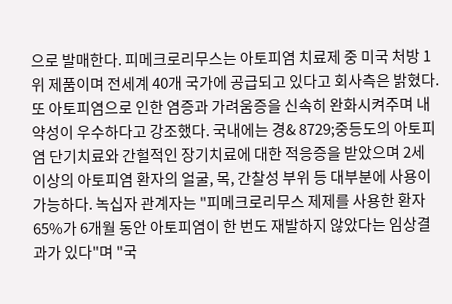으로 발매한다. 피메크로리무스는 아토피염 치료제 중 미국 처방 1위 제품이며 전세계 40개 국가에 공급되고 있다고 회사측은 밝혔다. 또 아토피염으로 인한 염증과 가려움증을 신속히 완화시켜주며 내약성이 우수하다고 강조했다. 국내에는 경& 8729;중등도의 아토피염 단기치료와 간헐적인 장기치료에 대한 적응증을 받았으며 2세 이상의 아토피염 환자의 얼굴, 목, 간찰성 부위 등 대부분에 사용이 가능하다. 녹십자 관계자는 "피메크로리무스 제제를 사용한 환자 65%가 6개월 동안 아토피염이 한 번도 재발하지 않았다는 임상결과가 있다"며 "국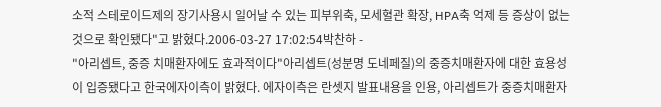소적 스테로이드제의 장기사용시 일어날 수 있는 피부위축, 모세혈관 확장, HPA축 억제 등 증상이 없는 것으로 확인됐다"고 밝혔다.2006-03-27 17:02:54박찬하 -
"아리셉트, 중증 치매환자에도 효과적이다"아리셉트(성분명 도네페질)의 중증치매환자에 대한 효용성이 입증됐다고 한국에자이측이 밝혔다. 에자이측은 란셋지 발표내용을 인용, 아리셉트가 중증치매환자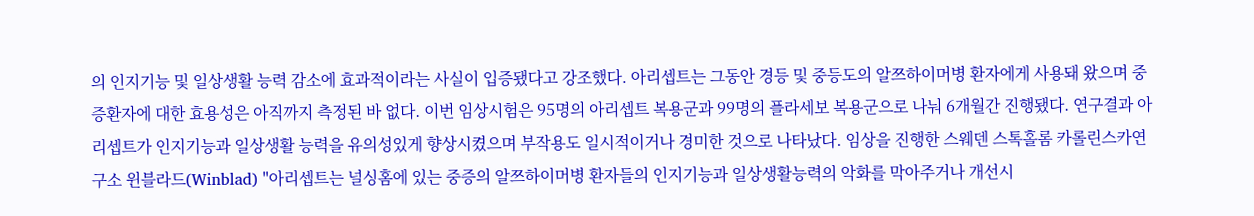의 인지기능 및 일상생활 능력 감소에 효과적이라는 사실이 입증됐다고 강조했다. 아리셉트는 그동안 경등 및 중등도의 알쯔하이머병 환자에게 사용돼 왔으며 중증환자에 대한 효용성은 아직까지 측정된 바 없다. 이번 임상시험은 95명의 아리셉트 복용군과 99명의 플라세보 복용군으로 나눠 6개월간 진행됐다. 연구결과 아리셉트가 인지기능과 일상생활 능력을 유의성있게 향상시켰으며 부작용도 일시적이거나 경미한 것으로 나타났다. 임상을 진행한 스웨덴 스톡홀롬 카롤린스카연구소 윈블라드(Winblad) "아리셉트는 널싱홈에 있는 중증의 알쯔하이머병 환자들의 인지기능과 일상생활능력의 악화를 막아주거나 개선시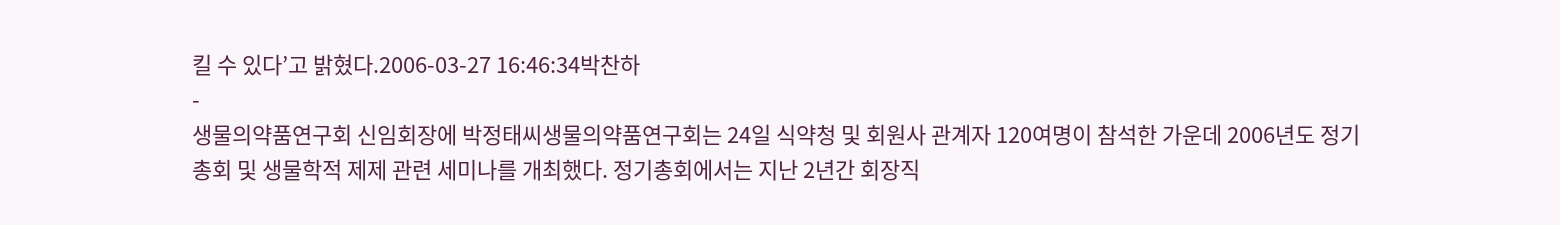킬 수 있다’고 밝혔다.2006-03-27 16:46:34박찬하
-
생물의약품연구회 신임회장에 박정태씨생물의약품연구회는 24일 식약청 및 회원사 관계자 120여명이 참석한 가운데 2006년도 정기총회 및 생물학적 제제 관련 세미나를 개최했다. 정기총회에서는 지난 2년간 회장직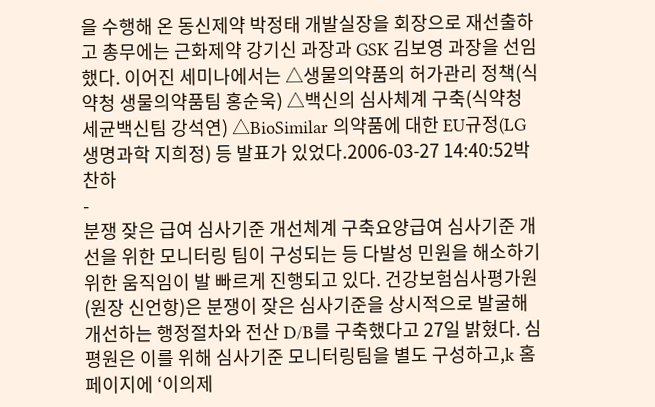을 수행해 온 동신제약 박정태 개발실장을 회장으로 재선출하고 총무에는 근화제약 강기신 과장과 GSK 김보영 과장을 선임했다. 이어진 세미나에서는 △생물의약품의 허가관리 정책(식약청 생물의약품팀 홍순욱) △백신의 심사체계 구축(식약청 세균백신팀 강석연) △BioSimilar 의약품에 대한 EU규정(LG생명과학 지희정) 등 발표가 있었다.2006-03-27 14:40:52박찬하
-
분쟁 잦은 급여 심사기준 개선체계 구축요양급여 심사기준 개선을 위한 모니터링 팀이 구성되는 등 다발성 민원을 해소하기 위한 움직임이 발 빠르게 진행되고 있다. 건강보험심사평가원(원장 신언항)은 분쟁이 잦은 심사기준을 상시적으로 발굴해 개선하는 행정절차와 전산 D/B를 구축했다고 27일 밝혔다. 심평원은 이를 위해 심사기준 모니터링팀을 별도 구성하고,k 홈페이지에 ‘이의제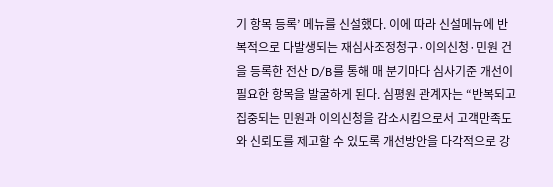기 항목 등록’ 메뉴를 신설했다. 이에 따라 신설메뉴에 반복적으로 다발생되는 재심사조정청구·이의신청·민원 건을 등록한 전산 D/B를 통해 매 분기마다 심사기준 개선이 필요한 항목을 발굴하게 된다. 심평원 관계자는 “반복되고 집중되는 민원과 이의신청을 감소시킴으로서 고객만족도와 신뢰도를 제고할 수 있도록 개선방안을 다각적으로 강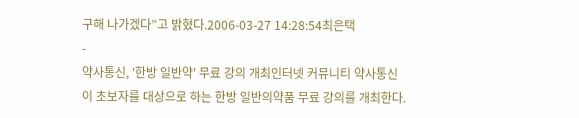구해 나가겠다”고 밝혔다.2006-03-27 14:28:54최은택
-
약사통신, '한방 일반약' 무료 강의 개최인터넷 커뮤니티 약사통신이 초보자를 대상으로 하는 한방 일반의약품 무료 강의를 개최한다.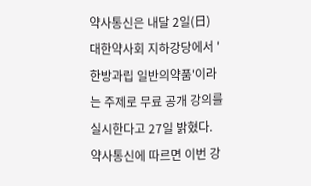약사통신은 내달 2일(日) 대한약사회 지하강당에서 '한방과립 일반의약품'이라는 주제로 무료 공개 강의를 실시한다고 27일 밝혔다. 약사통신에 따르면 이번 강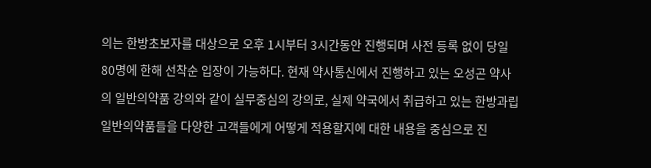의는 한방초보자를 대상으로 오후 1시부터 3시간동안 진행되며 사전 등록 없이 당일 80명에 한해 선착순 입장이 가능하다. 현재 약사통신에서 진행하고 있는 오성곤 약사의 일반의약품 강의와 같이 실무중심의 강의로, 실제 약국에서 취급하고 있는 한방과립 일반의약품들을 다양한 고객들에게 어떻게 적용할지에 대한 내용을 중심으로 진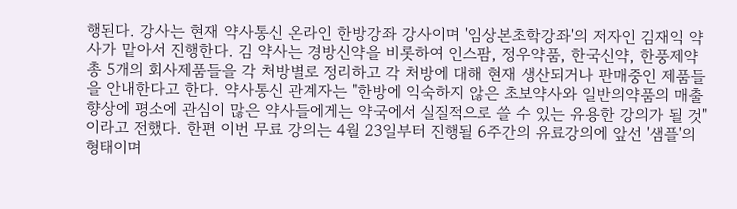행된다. 강사는 현재 약사통신 온라인 한방강좌 강사이며 '임상본초학강좌'의 저자인 김재익 약사가 맡아서 진행한다. 김 약사는 경방신약을 비롯하여 인스팜, 정우약품, 한국신약, 한풍제약 총 5개의 회사제품들을 각 처방별로 정리하고 각 처방에 대해 현재 생산되거나 판매중인 제품들을 안내한다고 한다. 약사통신 관계자는 "한방에 익숙하지 않은 초보약사와 일반의약품의 매출향상에 평소에 관심이 많은 약사들에게는 약국에서 실질적으로 쓸 수 있는 유용한 강의가 될 것"이라고 전했다. 한편 이번 무료 강의는 4월 23일부터 진행될 6주간의 유료강의에 앞선 '샘플'의 형태이며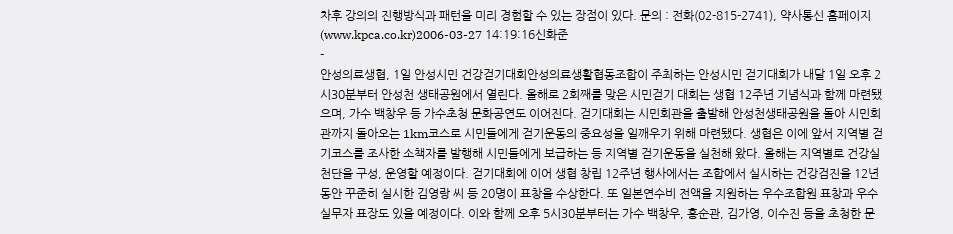차후 강의의 진행방식과 패턴을 미리 경험할 수 있는 장점이 있다. 문의 : 전화(02-815-2741), 약사통신 홈페이지(www.kpca.co.kr)2006-03-27 14:19:16신화준
-
안성의료생협, 1일 안성시민 건강걷기대회안성의료생활협동조합이 주최하는 안성시민 걷기대회가 내달 1일 오후 2시30분부터 안성천 생태공원에서 열린다. 올해로 2회째를 맞은 시민걷기 대회는 생협 12주년 기념식과 함께 마련됐으며, 가수 백창우 등 가수초청 문화공연도 이어진다. 걷기대회는 시민회관을 출발해 안성천생태공원을 돌아 시민회관까지 돌아오는 1km코스로 시민들에게 걷기운동의 중요성을 일깨우기 위해 마련됐다. 생협은 이에 앞서 지역별 걷기코스를 조사한 소책자를 발행해 시민들에게 보급하는 등 지역별 걷기운동을 실천해 왔다. 올해는 지역별로 건강실천단을 구성, 운영할 예정이다. 걷기대회에 이어 생협 창립 12주년 행사에서는 조합에서 실시하는 건강검진을 12년 동안 꾸준히 실시한 김영랑 씨 등 20명이 표창을 수상한다. 또 일본연수비 전액을 지원하는 우수조합원 표창과 우수 실무자 표장도 있을 예정이다. 이와 함께 오후 5시30분부터는 가수 백창우, 홍순관, 김가영, 이수진 등을 초청한 문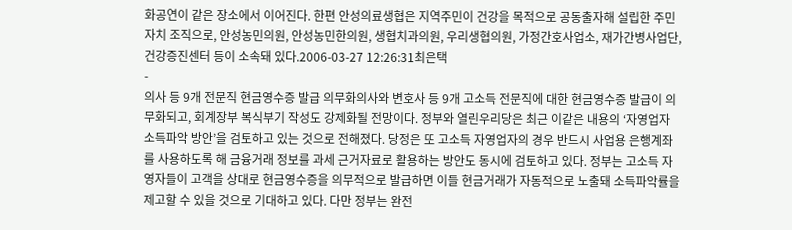화공연이 같은 장소에서 이어진다. 한편 안성의료생협은 지역주민이 건강을 목적으로 공동출자해 설립한 주민자치 조직으로, 안성농민의원, 안성농민한의원, 생협치과의원, 우리생협의원, 가정간호사업소, 재가간병사업단, 건강증진센터 등이 소속돼 있다.2006-03-27 12:26:31최은택
-
의사 등 9개 전문직 현금영수증 발급 의무화의사와 변호사 등 9개 고소득 전문직에 대한 현금영수증 발급이 의무화되고, 회계장부 복식부기 작성도 강제화될 전망이다. 정부와 열린우리당은 최근 이같은 내용의 ‘자영업자 소득파악 방안’을 검토하고 있는 것으로 전해졌다. 당정은 또 고소득 자영업자의 경우 반드시 사업용 은행계좌를 사용하도록 해 금융거래 정보를 과세 근거자료로 활용하는 방안도 동시에 검토하고 있다. 정부는 고소득 자영자들이 고객을 상대로 현금영수증을 의무적으로 발급하면 이들 현금거래가 자동적으로 노출돼 소득파악률을 제고할 수 있을 것으로 기대하고 있다. 다만 정부는 완전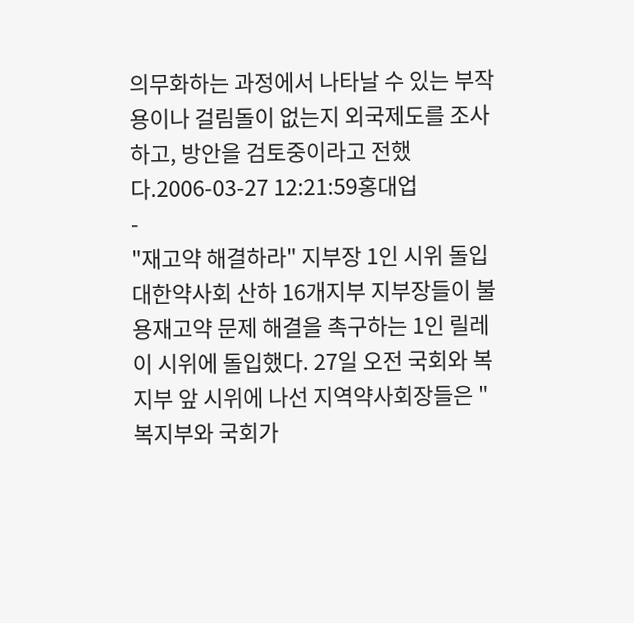의무화하는 과정에서 나타날 수 있는 부작용이나 걸림돌이 없는지 외국제도를 조사하고, 방안을 검토중이라고 전했다.2006-03-27 12:21:59홍대업
-
"재고약 해결하라" 지부장 1인 시위 돌입대한약사회 산하 16개지부 지부장들이 불용재고약 문제 해결을 촉구하는 1인 릴레이 시위에 돌입했다. 27일 오전 국회와 복지부 앞 시위에 나선 지역약사회장들은 "복지부와 국회가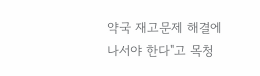약국 재고문제 해결에 나서야 한다"고 목청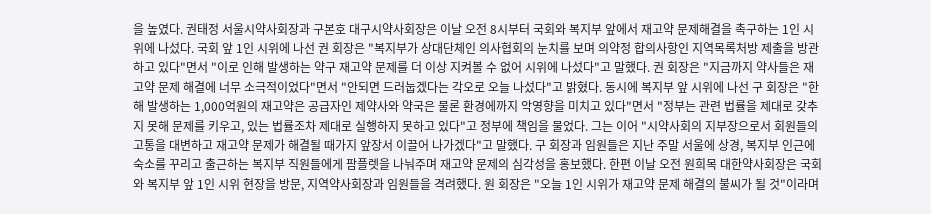을 높였다. 권태정 서울시약사회장과 구본호 대구시약사회장은 이날 오전 8시부터 국회와 복지부 앞에서 재고약 문제해결을 촉구하는 1인 시위에 나섰다. 국회 앞 1인 시위에 나선 권 회장은 "복지부가 상대단체인 의사협회의 눈치를 보며 의약정 합의사항인 지역목록처방 제출을 방관하고 있다"면서 "이로 인해 발생하는 약구 재고약 문제를 더 이상 지켜볼 수 없어 시위에 나섰다"고 말했다. 권 회장은 "지금까지 약사들은 재고약 문제 해결에 너무 소극적이었다"면서 "안되면 드러눕겠다는 각오로 오늘 나섰다"고 밝혔다. 동시에 복지부 앞 시위에 나선 구 회장은 "한해 발생하는 1,000억원의 재고약은 공급자인 제약사와 약국은 물론 환경에까지 악영향을 미치고 있다"면서 "정부는 관련 법률을 제대로 갖추지 못해 문제를 키우고, 있는 법률조차 제대로 실행하지 못하고 있다"고 정부에 책임을 물었다. 그는 이어 "시약사회의 지부장으로서 회원들의 고통을 대변하고 재고약 문제가 해결될 때가지 앞장서 이끌어 나가겠다"고 말했다. 구 회장과 임원들은 지난 주말 서울에 상경, 복지부 인근에 숙소를 꾸리고 출근하는 복지부 직원들에게 팜플렛을 나눠주며 재고약 문제의 심각성을 홍보했다. 한편 이날 오전 원희목 대한약사회장은 국회와 복지부 앞 1인 시위 현장을 방문, 지역약사회장과 임원들을 격려했다. 원 회장은 "오늘 1인 시위가 재고약 문제 해결의 불씨가 될 것"이라며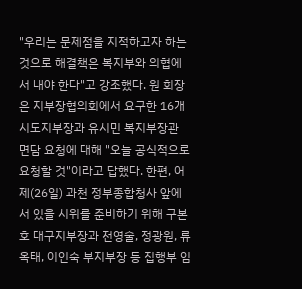"우리는 문제점을 지적하고자 하는 것으로 해결책은 복지부와 의협에서 내야 한다"고 강조했다. 원 회장은 지부장협의회에서 요구한 16개 시도지부장과 유시민 복지부장관 면담 요청에 대해 "오늘 공식적으로 요청할 것"이라고 답했다. 한편, 어제(26일) 과천 정부종합청사 앞에서 있을 시위를 준비하기 위해 구본호 대구지부장과 전영술, 정광원, 류옥태, 이인숙 부지부장 등 집행부 임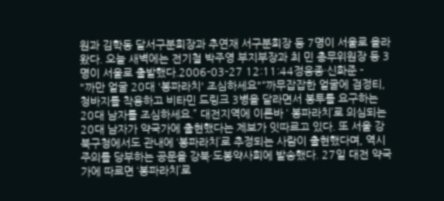원과 김학동 달서구분회장과 추연재 서구분회장 등 7명이 서울로 올라왔다. 오늘 새벽에는 전기철 박주영 부지부장과 최 민 총무위원장 등 3명이 서울로 출발했다.2006-03-27 12:11:44정웅종·신화준 -
"까만 얼굴 20대 '봉파라치' 조심하세요"“까무잡잡한 얼굴에 검정티, 청바지를 착용하고 비타민 드링크 3병을 달라면서 봉투를 요구하는 20대 남자를 조심하세요.” 대전지역에 이른바 ‘ 봉파라치’로 의심되는 20대 남자가 약국가에 출현했다는 제보가 잇따르고 있다. 또 서울 강북구청에서도 관내에 ‘봉파라치’로 추정되는 사람이 출현했다며, 역시 주의를 당부하는 공문을 강북·도봉약사회에 발송했다. 27일 대전 약국가에 따르면 ‘봉파라치’로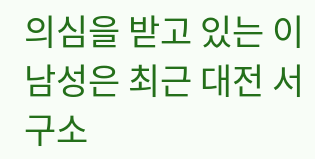의심을 받고 있는 이 남성은 최근 대전 서구소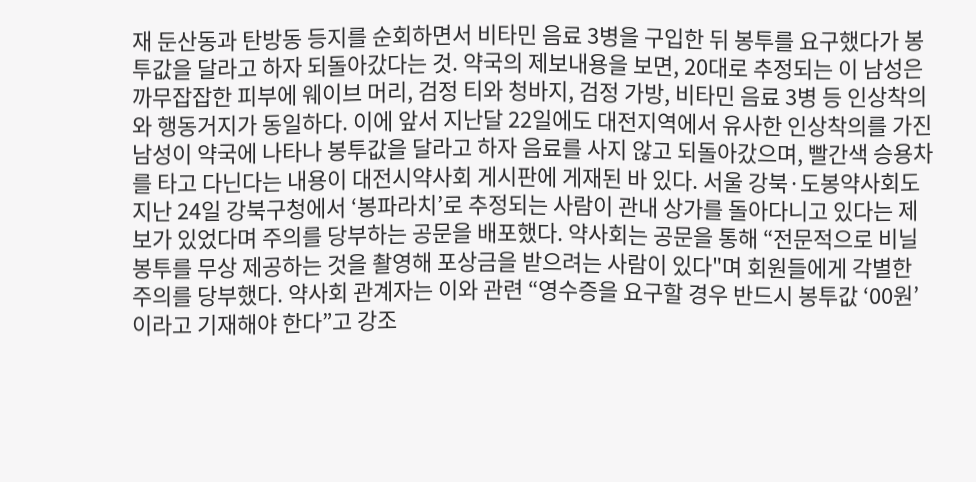재 둔산동과 탄방동 등지를 순회하면서 비타민 음료 3병을 구입한 뒤 봉투를 요구했다가 봉투값을 달라고 하자 되돌아갔다는 것. 약국의 제보내용을 보면, 20대로 추정되는 이 남성은 까무잡잡한 피부에 웨이브 머리, 검정 티와 청바지, 검정 가방, 비타민 음료 3병 등 인상착의와 행동거지가 동일하다. 이에 앞서 지난달 22일에도 대전지역에서 유사한 인상착의를 가진 남성이 약국에 나타나 봉투값을 달라고 하자 음료를 사지 않고 되돌아갔으며, 빨간색 승용차를 타고 다닌다는 내용이 대전시약사회 게시판에 게재된 바 있다. 서울 강북·도봉약사회도 지난 24일 강북구청에서 ‘봉파라치’로 추정되는 사람이 관내 상가를 돌아다니고 있다는 제보가 있었다며 주의를 당부하는 공문을 배포했다. 약사회는 공문을 통해 “전문적으로 비닐봉투를 무상 제공하는 것을 촬영해 포상금을 받으려는 사람이 있다"며 회원들에게 각별한 주의를 당부했다. 약사회 관계자는 이와 관련 “영수증을 요구할 경우 반드시 봉투값 ‘00원’이라고 기재해야 한다”고 강조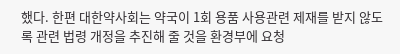했다. 한편 대한약사회는 약국이 1회 용품 사용관련 제재를 받지 않도록 관련 법령 개정을 추진해 줄 것을 환경부에 요청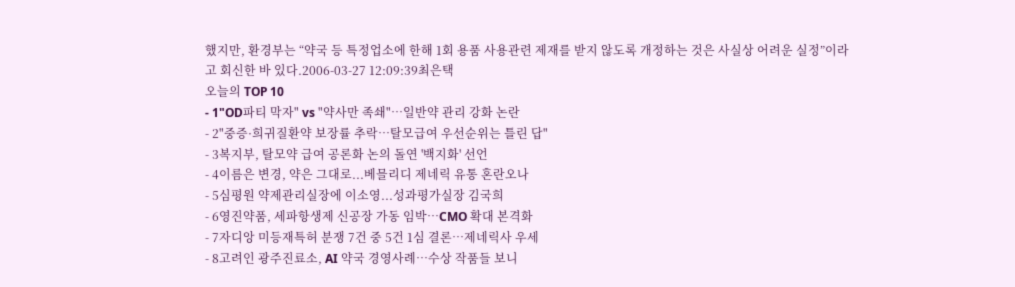했지만, 환경부는 “약국 등 특정업소에 한해 1회 용품 사용관련 제재를 받지 않도록 개정하는 것은 사실상 어려운 실정”이라고 회신한 바 있다.2006-03-27 12:09:39최은택
오늘의 TOP 10
- 1"OD파티 막자" vs "약사만 족쇄"…일반약 관리 강화 논란
- 2"중증·희귀질환약 보장률 추락…탈모급여 우선순위는 틀린 답"
- 3복지부, 탈모약 급여 공론화 논의 돌연 '백지화' 선언
- 4이름은 변경, 약은 그대로...베믈리디 제네릭 유통 혼란오나
- 5심평원 약제관리실장에 이소영...성과평가실장 김국희
- 6영진약품, 세파항생제 신공장 가동 임박…CMO 확대 본격화
- 7자디앙 미등재특허 분쟁 7건 중 5건 1심 결론…제네릭사 우세
- 8고려인 광주진료소, AI 약국 경영사례…수상 작품들 보니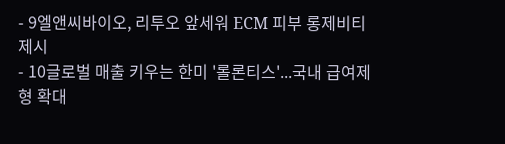- 9엘앤씨바이오, 리투오 앞세워 ECM 피부 롱제비티 제시
- 10글로벌 매출 키우는 한미 '롤론티스'...국내 급여제형 확대